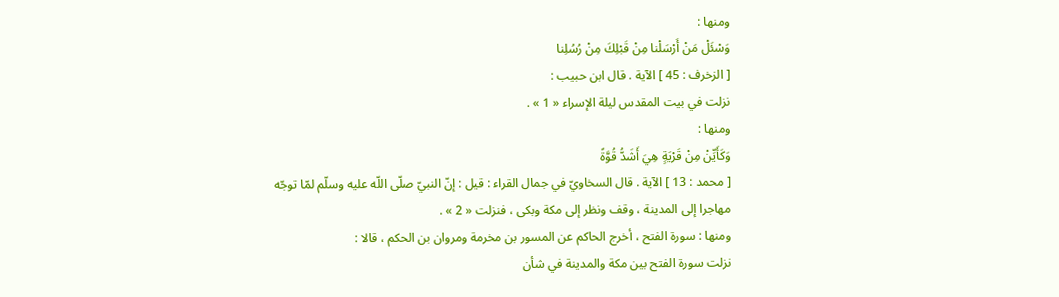ومنها :
وَسْئَلْ مَنْ أَرْسَلْنا مِنْ قَبْلِكَ مِنْ رُسُلِنا
[ الزخرف : 45 ] الآية . قال ابن حبيب :
نزلت في بيت المقدس ليلة الإسراء « 1 » .
ومنها :
وَكَأَيِّنْ مِنْ قَرْيَةٍ هِيَ أَشَدُّ قُوَّةً
[ محمد : 13 ] الآية . قال السخاويّ في جمال القراء : قيل : إنّ النبيّ صلّى اللّه عليه وسلّم لمّا توجّه مهاجرا إلى المدينة ، وقف ونظر إلى مكة وبكى ، فنزلت « 2 » .
ومنها : سورة الفتح ، أخرج الحاكم عن المسور بن مخرمة ومروان بن الحكم ، قالا :
نزلت سورة الفتح بين مكة والمدينة في شأن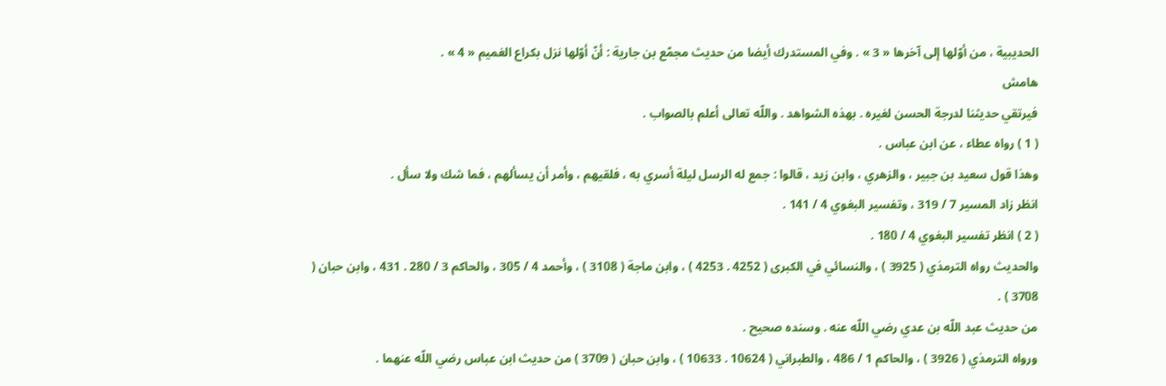الحديبية ، من أوّلها إلى آخرها « 3 » . وفي المستدرك أيضا من حديث مجمّع بن جارية : أنّ أوّلها نزل بكراع الغميم « 4 » .
هامش
فيرتقي حديثنا لدرجة الحسن لغيره . بهذه الشواهد . واللّه تعالى أعلم بالصواب .
( 1 ) رواه عطاء ، عن ابن عباس .
وهذا قول سعيد بن جبير ، والزهري ، وابن زيد ، قالوا : جمع له الرسل ليلة أسري به ، فلقيهم ، وأمر أن يسألهم ، فما شك ولا سأل .
انظر زاد المسير 7 / 319 ، وتفسير البغوي 4 / 141 .
( 2 ) انظر تفسير البغوي 4 / 180 .
والحديث رواه الترمذي ( 3925 ) ، والنسائي في الكبرى ( 4252 . 4253 ) ، وابن ماجة ( 3108 ) ، وأحمد 4 / 305 ، والحاكم 3 / 280 . 431 ، وابن حبان ( 3708 ) .
من حديث عبد اللّه بن عدي رضي اللّه عنه . وسنده صحيح .
ورواه الترمذي ( 3926 ) ، والحاكم 1 / 486 ، والطبراني ( 10624 . 10633 ) ، وابن حبان ( 3709 ) من حديث ابن عباس رضي اللّه عنهما .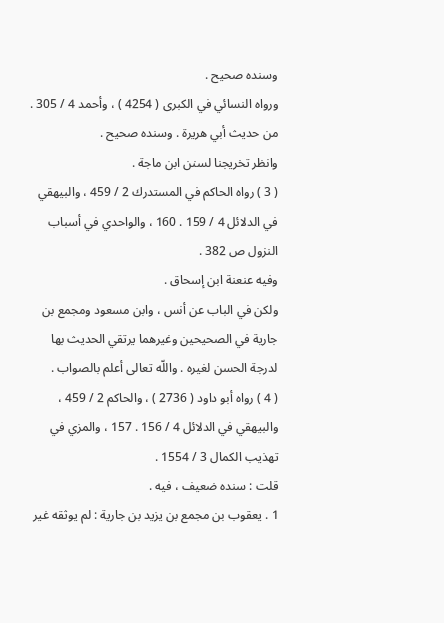وسنده صحيح .
ورواه النسائي في الكبرى ( 4254 ) ، وأحمد 4 / 305 .
من حديث أبي هريرة . وسنده صحيح .
وانظر تخريجنا لسنن ابن ماجة .
( 3 ) رواه الحاكم في المستدرك 2 / 459 ، والبيهقي في الدلائل 4 / 159 . 160 ، والواحدي في أسباب النزول ص 382 .
وفيه عنعنة ابن إسحاق .
ولكن في الباب عن أنس ، وابن مسعود ومجمع بن جارية في الصحيحين وغيرهما يرتقي الحديث بها لدرجة الحسن لغيره . واللّه تعالى أعلم بالصواب .
( 4 ) رواه أبو داود ( 2736 ) ، والحاكم 2 / 459 ، والبيهقي في الدلائل 4 / 156 . 157 ، والمزي في تهذيب الكمال 3 / 1554 .
قلت : سنده ضعيف ، فيه .
1 . يعقوب بن مجمع بن يزيد بن جارية : لم يوثقه غير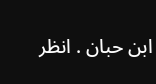ابن حبان . انظر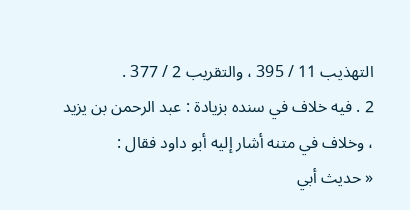التهذيب 11 / 395 ، والتقريب 2 / 377 .
2 . فيه خلاف في سنده بزيادة : عبد الرحمن بن يزيد ، وخلاف في متنه أشار إليه أبو داود فقال :
« حديث أبي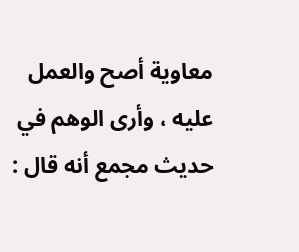معاوية أصح والعمل عليه ، وأرى الوهم في حديث مجمع أنه قال :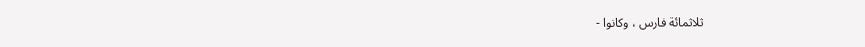ثلاثمائة فارس ، وكانوا -